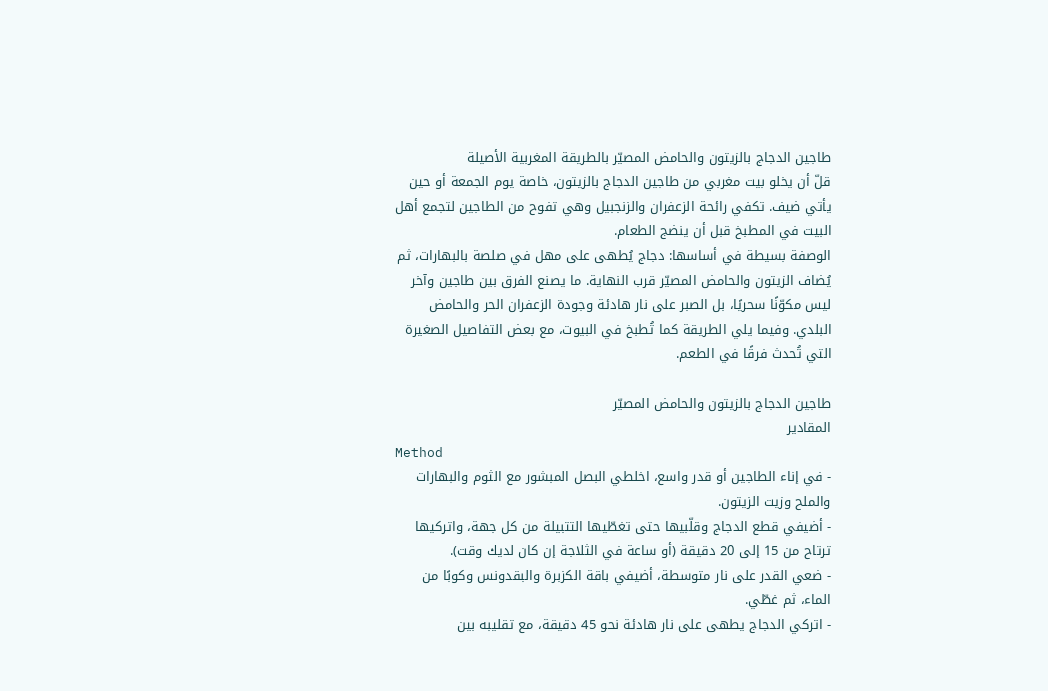طاجين الدجاج بالزيتون والحامض المصيّر بالطريقة المغربية الأصيلة
قلّ أن يخلو بيت مغربي من طاجين الدجاج بالزيتون، خاصة يوم الجمعة أو حين يأتي ضيف. تكفي رائحة الزعفران والزنجبيل وهي تفوح من الطاجين لتجمع أهل البيت في المطبخ قبل أن ينضج الطعام.
الوصفة بسيطة في أساسها: دجاج يُطهى على مهل في صلصة بالبهارات، ثم يُضاف الزيتون والحامض المصيّر قرب النهاية. ما يصنع الفرق بين طاجين وآخر ليس مكوّنًا سحريًا، بل الصبر على نار هادئة وجودة الزعفران الحر والحامض البلدي. وفيما يلي الطريقة كما تُطبخ في البيوت، مع بعض التفاصيل الصغيرة التي تُحدث فرقًا في الطعم.

طاجين الدجاج بالزيتون والحامض المصيّر
المقادير
Method
- في إناء الطاجين أو قدر واسع، اخلطي البصل المبشور مع الثوم والبهارات والملح وزيت الزيتون.
- أضيفي قطع الدجاج وقلّبيها حتى تغطّيها التتبيلة من كل جهة، واتركيها ترتاح من 15 إلى 20 دقيقة (أو ساعة في الثلاجة إن كان لديك وقت).
- ضعي القدر على نار متوسطة، أضيفي باقة الكزبرة والبقدونس وكوبًا من الماء، ثم غطّي.
- اتركي الدجاج يطهى على نار هادئة نحو 45 دقيقة، مع تقليبه بين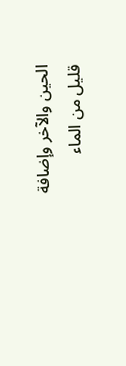الحين والآخر وإضافة قليل من الماء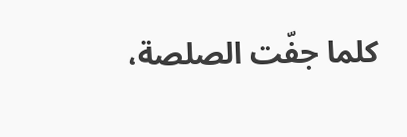كلما جفّت الصلصة،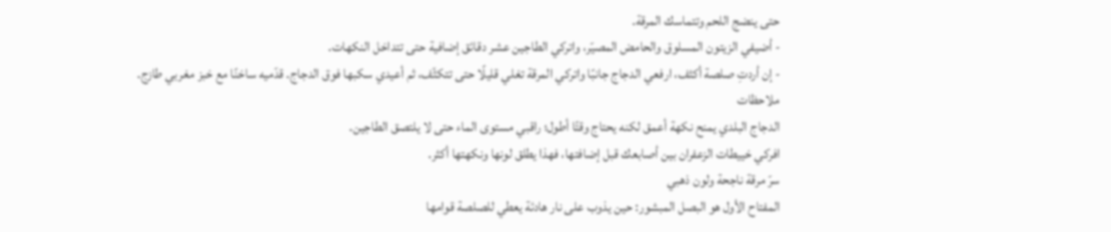حتى ينضج اللحم وتتماسك المرقة.
- أضيفي الزيتون المسلوق والحامض المصيّر، واتركي الطاجين عشر دقائق إضافية حتى تتداخل النكهات.
- إن أردتِ صلصة أكثف، ارفعي الدجاج جانبًا واتركي المرقة تغلي قليلًا حتى تتكثّف، ثم أعيدي سكبها فوق الدجاج. قدّميه ساخنًا مع خبز مغربي طازج.
ملاحظات
الدجاج البلدي يمنح نكهة أعمق لكنه يحتاج وقتًا أطول؛ راقبي مستوى الماء حتى لا يلتصق الطاجين.
افركي خييطات الزعفران بين أصابعك قبل إضافتها، فهذا يطلق لونها ونكهتها أكثر.
سرّ مرقة ناجحة ولون ذهبي
المفتاح الأول هو البصل المبشور: حين يذوب على نار هادئة يعطي للصلصة قوامها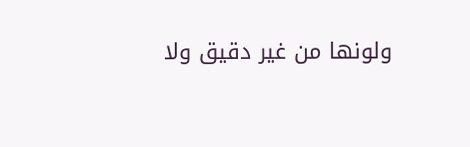ولونها من غير دقيق ولا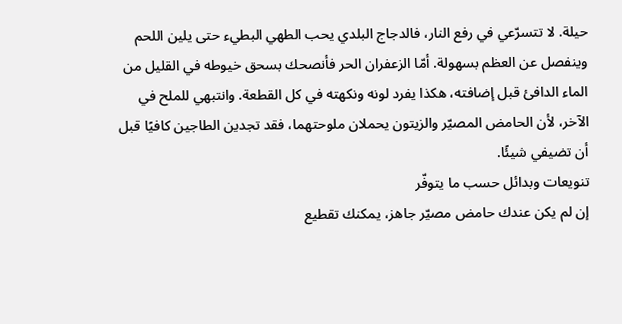حيلة. لا تتسرّعي في رفع النار، فالدجاج البلدي يحب الطهي البطيء حتى يلين اللحم وينفصل عن العظم بسهولة. أمّا الزعفران الحر فأنصحك بسحق خيوطه في القليل من الماء الدافئ قبل إضافته، هكذا يفرد لونه ونكهته في كل القطعة. وانتبهي للملح في الآخر، لأن الحامض المصيّر والزيتون يحملان ملوحتهما، فقد تجدين الطاجين كافيًا قبل أن تضيفي شيئًا.
تنويعات وبدائل حسب ما يتوفّر
إن لم يكن عندك حامض مصيّر جاهز، يمكنك تقطيع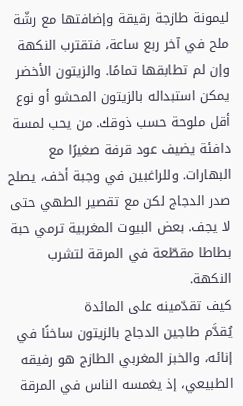ليمونة طازجة رقيقة وإضافتها مع رشّة ملح في آخر ربع ساعة، فتقترب النكهة وإن لم تطابقها تمامًا. والزيتون الأخضر يمكن استبداله بالزيتون المحشو أو نوع أقل ملوحة حسب ذوقك. من يحب لمسة دافئة يضيف عود قرفة صغيرًا مع البهارات. وللراغبين في وجبة أخف، يصلح صدر الدجاج لكن مع تقصير الطهي حتى لا يجف. بعض البيوت المغربية ترمي حبة بطاطا مقطّعة في المرقة لتشرب النكهة.
كيف تقدّمينه على المائدة
يُقدَّم طاجين الدجاج بالزيتون ساخنًا في إنائه، والخبز المغربي الطازج هو رفيقه الطبيعي، إذ يغمسه الناس في المرقة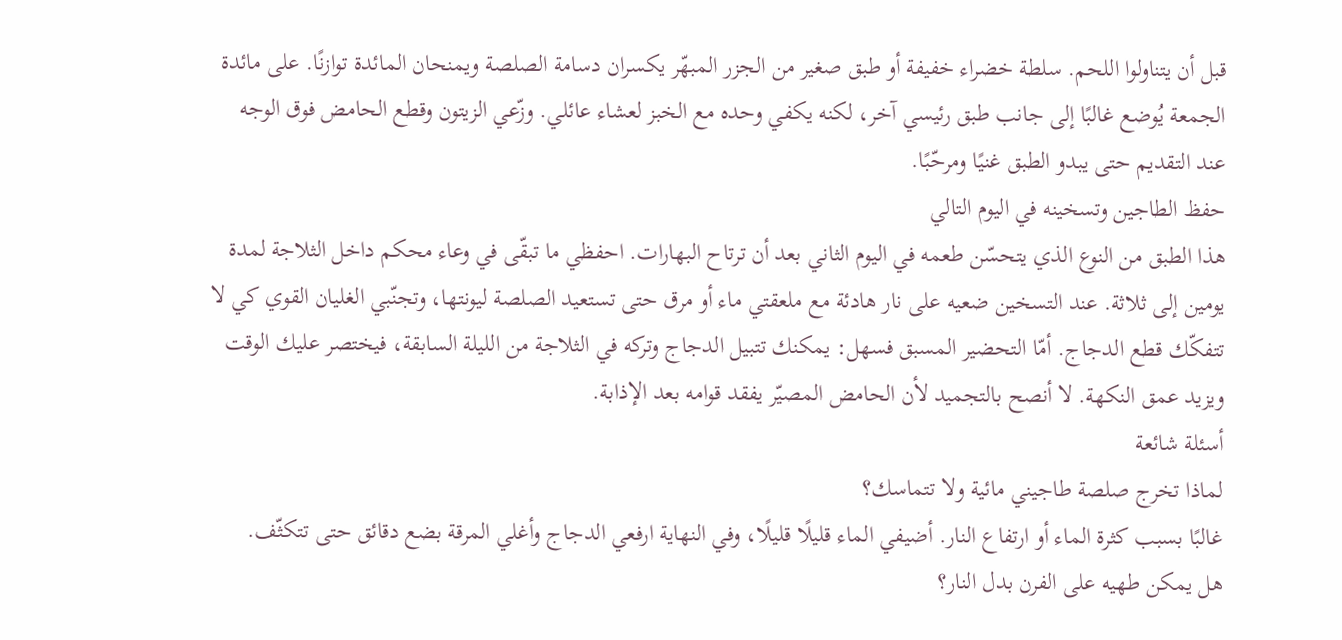قبل أن يتناولوا اللحم. سلطة خضراء خفيفة أو طبق صغير من الجزر المبهّر يكسران دسامة الصلصة ويمنحان المائدة توازنًا. على مائدة الجمعة يُوضع غالبًا إلى جانب طبق رئيسي آخر، لكنه يكفي وحده مع الخبز لعشاء عائلي. وزّعي الزيتون وقطع الحامض فوق الوجه عند التقديم حتى يبدو الطبق غنيًا ومرحّبًا.
حفظ الطاجين وتسخينه في اليوم التالي
هذا الطبق من النوع الذي يتحسّن طعمه في اليوم الثاني بعد أن ترتاح البهارات. احفظي ما تبقّى في وعاء محكم داخل الثلاجة لمدة يومين إلى ثلاثة. عند التسخين ضعيه على نار هادئة مع ملعقتي ماء أو مرق حتى تستعيد الصلصة ليونتها، وتجنّبي الغليان القوي كي لا تتفكّك قطع الدجاج. أمّا التحضير المسبق فسهل: يمكنك تتبيل الدجاج وتركه في الثلاجة من الليلة السابقة، فيختصر عليك الوقت ويزيد عمق النكهة. لا أنصح بالتجميد لأن الحامض المصيّر يفقد قوامه بعد الإذابة.
أسئلة شائعة
لماذا تخرج صلصة طاجيني مائية ولا تتماسك؟
غالبًا بسبب كثرة الماء أو ارتفاع النار. أضيفي الماء قليلًا قليلًا، وفي النهاية ارفعي الدجاج وأغلي المرقة بضع دقائق حتى تتكثّف.
هل يمكن طهيه على الفرن بدل النار؟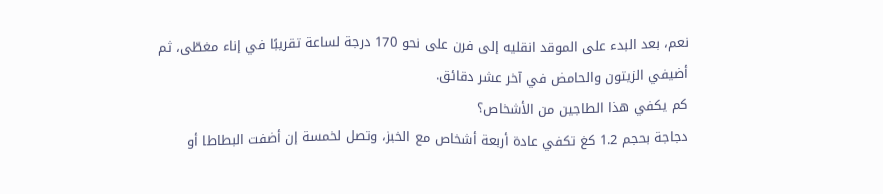نعم، بعد البدء على الموقد انقليه إلى فرن على نحو 170 درجة لساعة تقريبًا في إناء مغطّى، ثم أضيفي الزيتون والحامض في آخر عشر دقائق.
كم يكفي هذا الطاجين من الأشخاص؟
دجاجة بحجم 1.2 كغ تكفي عادة أربعة أشخاص مع الخبز، وتصل لخمسة إن أضفت البطاطا أو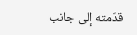قدّمته إلى جانب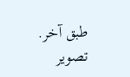طبق آخر.
تصوير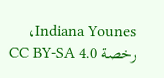Indiana Younes، رخصة CC BY-SA 4.0